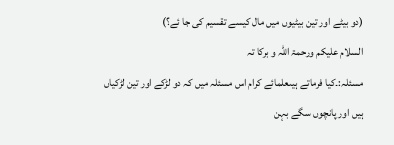(دو بیٹے اور تین بیٹیوں میں مال کیسے تقسیم کی جا ئے؟)
السلام علیکم ورحمۃ اللہ و برکا تہ
مسئلہ:۔کیا فرماتے ہیںعلمائے کرام اس مسئلہ میں کہ دو لڑکے اور تین لڑکیاں ہیں اور پانچوں سگے بہن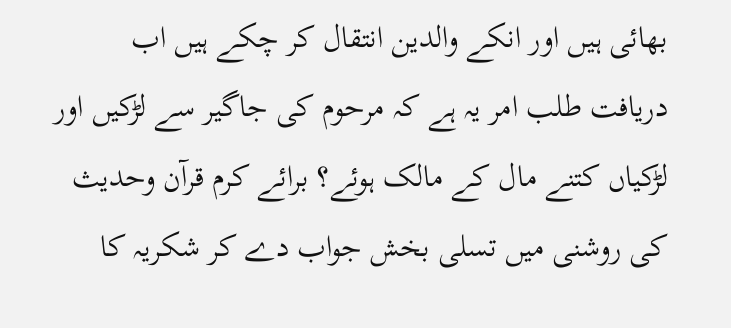بھائی ہیں اور انکے والدین انتقال کر چکے ہیں اب دریافت طلب امر یہ ہے کہ مرحوم کی جاگیر سے لڑکیں اور لڑکیاں کتنے مال کے مالک ہوئے؟ برائے کرم قرآن وحدیث کی روشنی میں تسلی بخش جواب دے کر شکریہ کا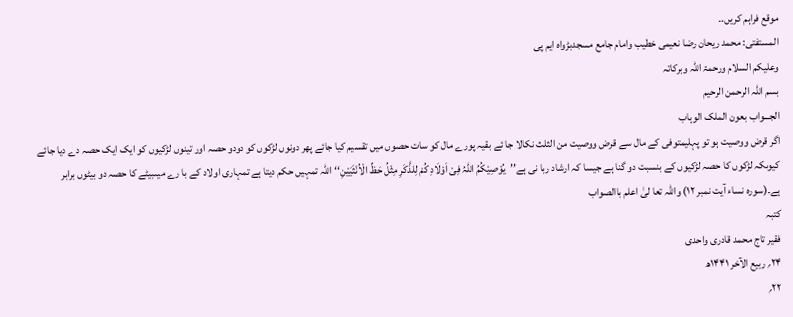موقع فراہم کریں.۔
المستفتی: محمد ریحان رضا نعیمی خطیب وامام جامع مسجدبڑواہ ایم پی
وعلیکم السلام ورحمۃ اللہ وبرکاتہ
بسم اللہ الرحمن الرحیم
الجـــواب بعون الملک الوہاب
اگر قرض ووصیت ہو تو پہلیمتوفی کے مال سے قرض ووصیت من الثلث نکالا جا ئے بقیہ پورے مال کو سات حصوں میں تقسیم کیا جائے پھر دونوں لڑکوں کو دودو حصہ اور تینوں لڑکیوں کو ایک ایک حصہ دے دیا جائے کیوںکہ لڑکوں کا حصہ لڑکیوں کے بنسبت دو گنا ہے جیسا کہ ارشاد ربا نی ہے’’یُوْصِیْکُمُ اللّٰہُ فِیْ اَوْلَادِ کُمْ لِلذَّکَرِ مِثْلُ حَظِّ الْاُنْثَیَیْنِ‘‘اللہ تمہیں حکم دیتا ہے تمہاری اولاد کے با رے میںبیٹے کا حصہ دو بیٹوں برابر ہے۔(سورہ نساء آیت نمبر ۱۲) واللہ تعا لیٰ اعلم باالصواب
کتبہ
فقیر تاج محمد قادری واحدی
۲۴؍ ربیع الآخر ۱۴۴۱ھ
۲۲؍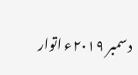دسمبر ۲۰۱۹ء اتوار